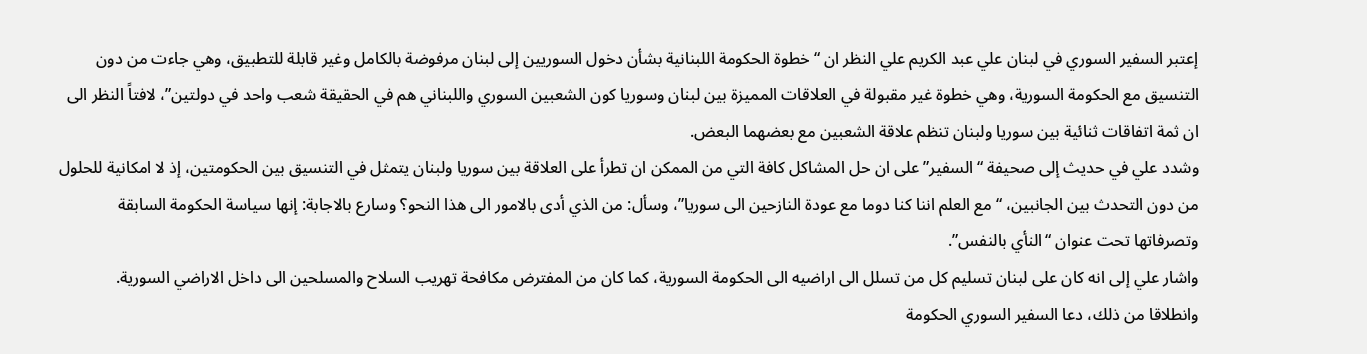إعتبر السفير السوري في لبنان علي عبد الكريم علي النظر ان “خطوة الحكومة اللبنانية بشأن دخول السوريين إلى لبنان مرفوضة بالكامل وغير قابلة للتطبيق، وهي جاءت من دون التنسيق مع الحكومة السورية، وهي خطوة غير مقبولة في العلاقات المميزة بين لبنان وسوريا كون الشعبين السوري واللبناني هم في الحقيقة شعب واحد في دولتين”، لافتاً النظر الى ان ثمة اتفاقات ثنائية بين سوريا ولبنان تنظم علاقة الشعبين مع بعضهما البعض.
وشدد علي في حديث إلى صحيفة “السفير” على ان حل المشاكل كافة التي من الممكن ان تطرأ على العلاقة بين سوريا ولبنان يتمثل في التنسيق بين الحكومتين، إذ لا امكانية للحلول من دون التحدث بين الجانبين، “مع العلم اننا كنا دوما مع عودة النازحين الى سوريا”، وسأل: من الذي أدى بالامور الى هذا النحو؟ وسارع بالاجابة: إنها سياسة الحكومة السابقة وتصرفاتها تحت عنوان “النأي بالنفس”.
واشار علي إلى انه كان على لبنان تسليم كل من تسلل الى اراضيه الى الحكومة السورية، كما كان من المفترض مكافحة تهريب السلاح والمسلحين الى داخل الاراضي السورية.
وانطلاقا من ذلك، دعا السفير السوري الحكومة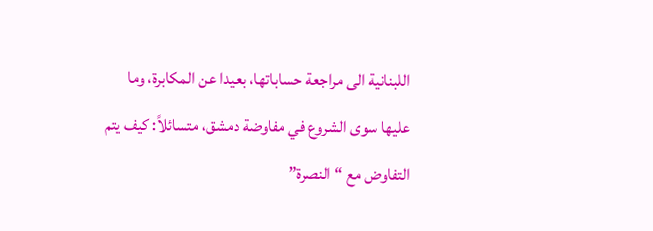اللبنانية الى مراجعة حساباتها، بعيدا عن المكابرة، وما عليها سوى الشروع في مفاوضة دمشق، متسائلاً: كيف يتم التفاوض مع “النصرة”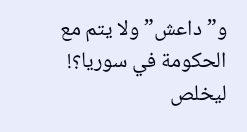و”داعش” ولا يتم مع الحكومة في سوريا؟! ليخلص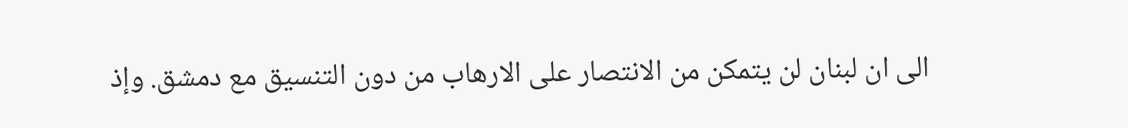الى ان لبنان لن يتمكن من الانتصار على الارهاب من دون التنسيق مع دمشق. وإذ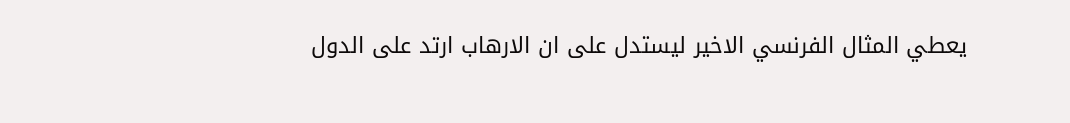يعطي المثال الفرنسي الاخير ليستدل على ان الارهاب ارتد على الدول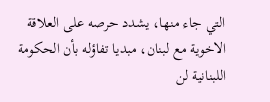التي جاء منها، يشدد حرصه على العلاقة الاخوية مع لبنان، مبديا تفاؤله بأن الحكومة اللبنانية لن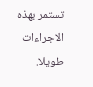تستمر بهذه الاجراءات طويلا.